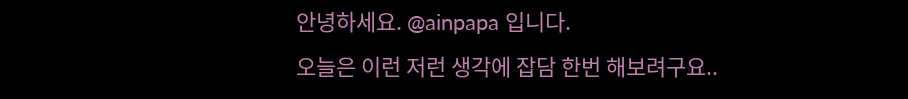안녕하세요. @ainpapa 입니다.
오늘은 이런 저런 생각에 잡담 한번 해보려구요..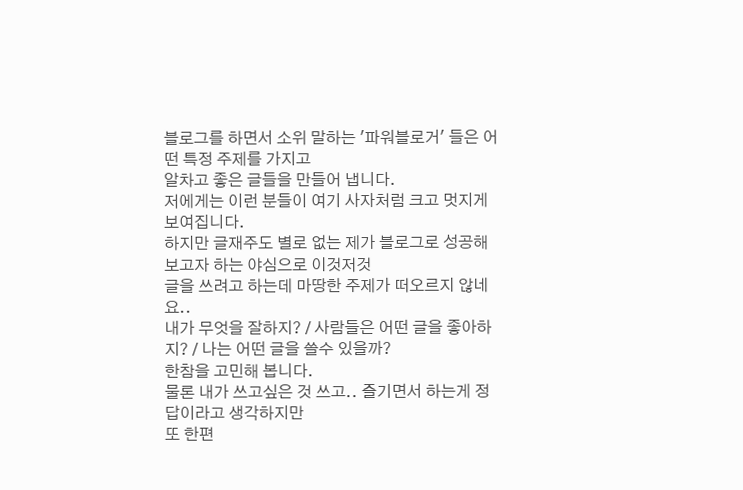블로그를 하면서 소위 말하는 '파워블로거' 들은 어떤 특정 주제를 가지고
알차고 좋은 글들을 만들어 냅니다.
저에게는 이런 분들이 여기 사자처럼 크고 멋지게 보여집니다.
하지만 글재주도 별로 없는 제가 블로그로 성공해 보고자 하는 야심으로 이것저것
글을 쓰려고 하는데 마땅한 주제가 떠오르지 않네요..
내가 무엇을 잘하지? / 사람들은 어떤 글을 좋아하지? / 나는 어떤 글을 쓸수 있을까?
한참을 고민해 봅니다.
물론 내가 쓰고싶은 것 쓰고.. 즐기면서 하는게 정답이라고 생각하지만
또 한편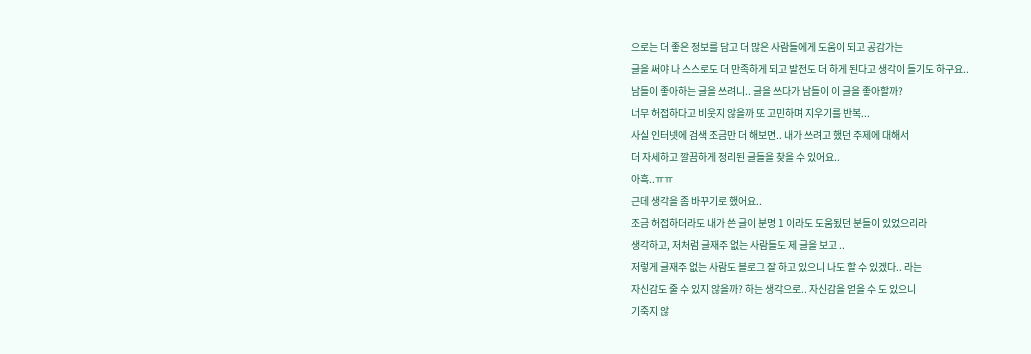으로는 더 좋은 정보를 담고 더 많은 사람들에게 도움이 되고 공감가는
글을 써야 나 스스로도 더 만족하게 되고 발전도 더 하게 된다고 생각이 들기도 하구요..
남들이 좋아하는 글을 쓰려니.. 글을 쓰다가 남들이 이 글을 좋아할까?
너무 허접하다고 비웃지 않을까 또 고민하며 지우기를 반복...
사실 인터넷에 검색 조금만 더 해보면.. 내가 쓰려고 했던 주제에 대해서
더 자세하고 깔끔하게 정리된 글들을 찾을 수 있어요..
아흑..ㅠㅠ
근데 생각을 좀 바꾸기로 했어요..
조금 허접하더라도 내가 쓴 글이 분명 1 이라도 도움됬던 분들이 있었으리라
생각하고, 저처럼 글재주 없는 사람들도 제 글을 보고 ..
저렇게 글재주 없는 사람도 블로그 잘 하고 있으니 나도 할 수 있겠다.. 라는
자신감도 줄 수 있지 않을까? 하는 생각으로.. 자신감을 얻을 수 도 있으니
기죽지 않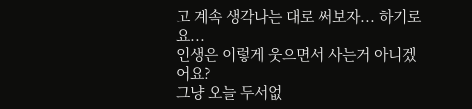고 계속 생각나는 대로 써보자... 하기로요...
인생은 이렇게 웃으면서 사는거 아니겠어요?
그냥 오늘 두서없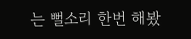는 뻘소리 한번 해봤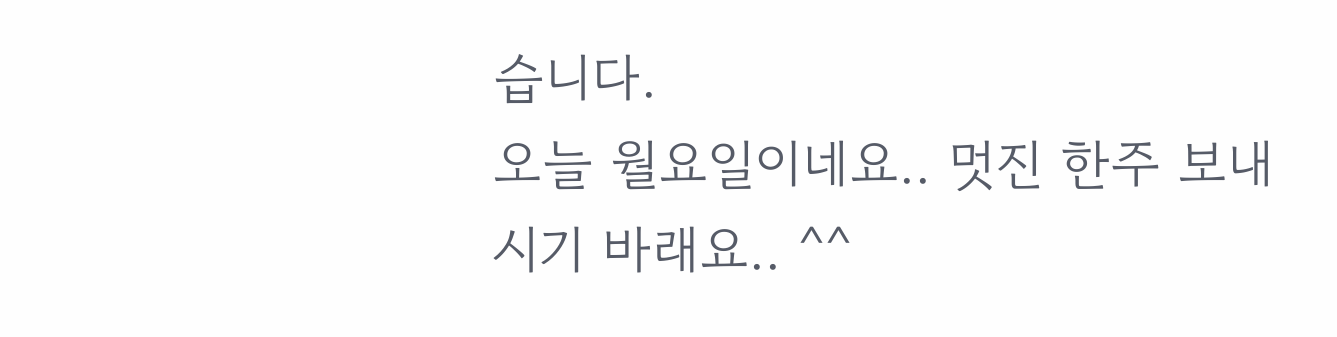습니다.
오늘 월요일이네요.. 멋진 한주 보내시기 바래요.. ^^